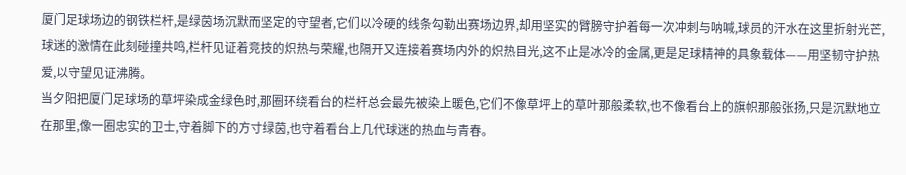厦门足球场边的钢铁栏杆,是绿茵场沉默而坚定的守望者,它们以冷硬的线条勾勒出赛场边界,却用坚实的臂膀守护着每一次冲刺与呐喊,球员的汗水在这里折射光芒,球迷的激情在此刻碰撞共鸣,栏杆见证着竞技的炽热与荣耀,也隔开又连接着赛场内外的炽热目光,这不止是冰冷的金属,更是足球精神的具象载体——用坚韧守护热爱,以守望见证沸腾。
当夕阳把厦门足球场的草坪染成金绿色时,那圈环绕看台的栏杆总会最先被染上暖色,它们不像草坪上的草叶那般柔软,也不像看台上的旗帜那般张扬,只是沉默地立在那里,像一圈忠实的卫士,守着脚下的方寸绿茵,也守着看台上几代球迷的热血与青春。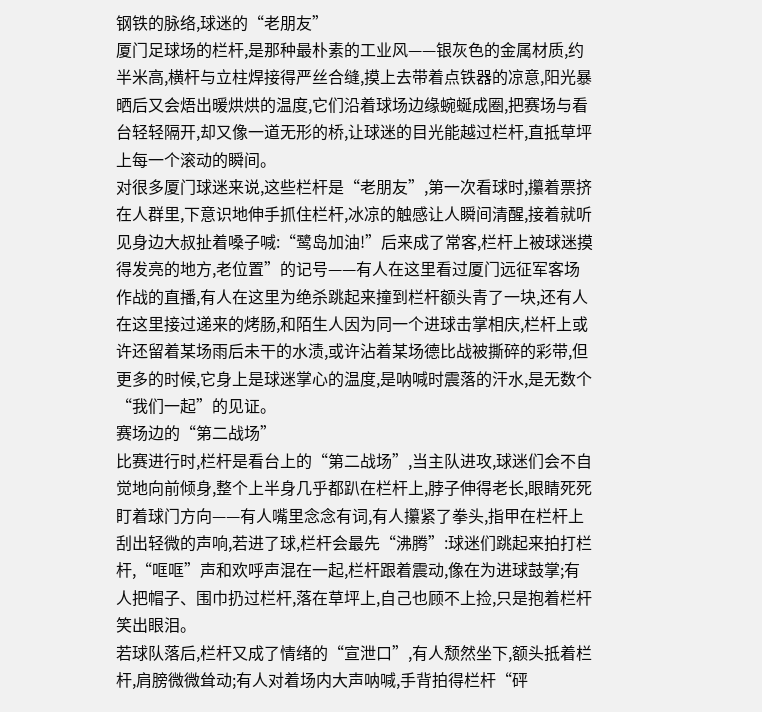钢铁的脉络,球迷的“老朋友”
厦门足球场的栏杆,是那种最朴素的工业风——银灰色的金属材质,约半米高,横杆与立柱焊接得严丝合缝,摸上去带着点铁器的凉意,阳光暴晒后又会焐出暖烘烘的温度,它们沿着球场边缘蜿蜒成圈,把赛场与看台轻轻隔开,却又像一道无形的桥,让球迷的目光能越过栏杆,直抵草坪上每一个滚动的瞬间。
对很多厦门球迷来说,这些栏杆是“老朋友”,第一次看球时,攥着票挤在人群里,下意识地伸手抓住栏杆,冰凉的触感让人瞬间清醒,接着就听见身边大叔扯着嗓子喊:“鹭岛加油!”后来成了常客,栏杆上被球迷摸得发亮的地方,老位置”的记号——有人在这里看过厦门远征军客场作战的直播,有人在这里为绝杀跳起来撞到栏杆额头青了一块,还有人在这里接过递来的烤肠,和陌生人因为同一个进球击掌相庆,栏杆上或许还留着某场雨后未干的水渍,或许沾着某场德比战被撕碎的彩带,但更多的时候,它身上是球迷掌心的温度,是呐喊时震落的汗水,是无数个“我们一起”的见证。
赛场边的“第二战场”
比赛进行时,栏杆是看台上的“第二战场”,当主队进攻,球迷们会不自觉地向前倾身,整个上半身几乎都趴在栏杆上,脖子伸得老长,眼睛死死盯着球门方向——有人嘴里念念有词,有人攥紧了拳头,指甲在栏杆上刮出轻微的声响,若进了球,栏杆会最先“沸腾”:球迷们跳起来拍打栏杆,“哐哐”声和欢呼声混在一起,栏杆跟着震动,像在为进球鼓掌;有人把帽子、围巾扔过栏杆,落在草坪上,自己也顾不上捡,只是抱着栏杆笑出眼泪。
若球队落后,栏杆又成了情绪的“宣泄口”,有人颓然坐下,额头抵着栏杆,肩膀微微耸动;有人对着场内大声呐喊,手背拍得栏杆“砰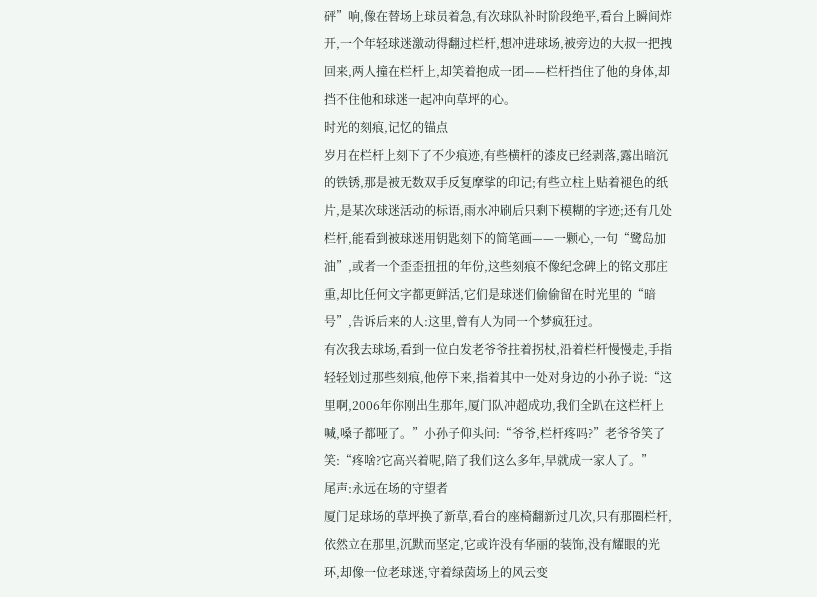砰”响,像在替场上球员着急,有次球队补时阶段绝平,看台上瞬间炸开,一个年轻球迷激动得翻过栏杆,想冲进球场,被旁边的大叔一把拽回来,两人撞在栏杆上,却笑着抱成一团——栏杆挡住了他的身体,却挡不住他和球迷一起冲向草坪的心。
时光的刻痕,记忆的锚点
岁月在栏杆上刻下了不少痕迹,有些横杆的漆皮已经剥落,露出暗沉的铁锈,那是被无数双手反复摩挲的印记;有些立柱上贴着褪色的纸片,是某次球迷活动的标语,雨水冲刷后只剩下模糊的字迹;还有几处栏杆,能看到被球迷用钥匙刻下的简笔画——一颗心,一句“鹭岛加油”,或者一个歪歪扭扭的年份,这些刻痕不像纪念碑上的铭文那庄重,却比任何文字都更鲜活,它们是球迷们偷偷留在时光里的“暗号”,告诉后来的人:这里,曾有人为同一个梦疯狂过。
有次我去球场,看到一位白发老爷爷拄着拐杖,沿着栏杆慢慢走,手指轻轻划过那些刻痕,他停下来,指着其中一处对身边的小孙子说:“这里啊,2006年你刚出生那年,厦门队冲超成功,我们全趴在这栏杆上喊,嗓子都哑了。”小孙子仰头问:“爷爷,栏杆疼吗?”老爷爷笑了笑:“疼啥?它高兴着呢,陪了我们这么多年,早就成一家人了。”
尾声:永远在场的守望者
厦门足球场的草坪换了新草,看台的座椅翻新过几次,只有那圈栏杆,依然立在那里,沉默而坚定,它或许没有华丽的装饰,没有耀眼的光环,却像一位老球迷,守着绿茵场上的风云变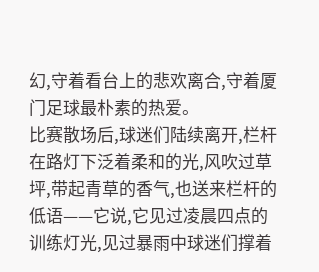幻,守着看台上的悲欢离合,守着厦门足球最朴素的热爱。
比赛散场后,球迷们陆续离开,栏杆在路灯下泛着柔和的光,风吹过草坪,带起青草的香气,也送来栏杆的低语——它说,它见过凌晨四点的训练灯光,见过暴雨中球迷们撑着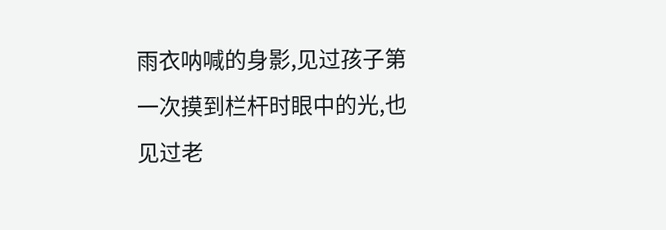雨衣呐喊的身影,见过孩子第一次摸到栏杆时眼中的光,也见过老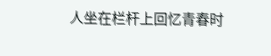人坐在栏杆上回忆青春时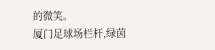的微笑。
厦门足球场栏杆,绿茵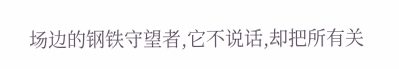场边的钢铁守望者,它不说话,却把所有关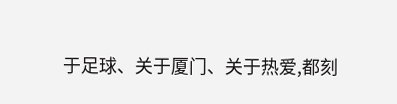于足球、关于厦门、关于热爱,都刻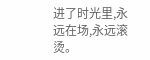进了时光里,永远在场,永远滚烫。